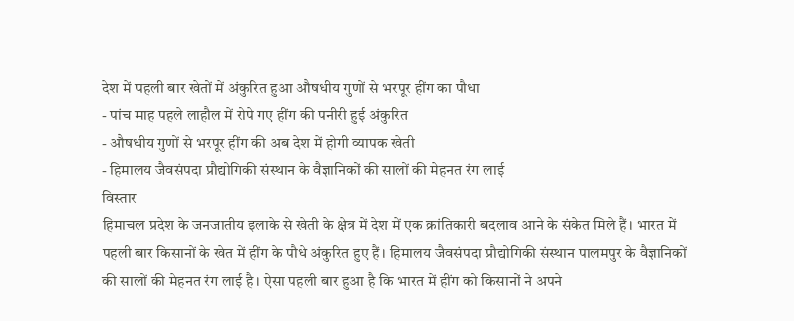देश में पहली बार खेतों में अंकुरित हुआ औषधीय गुणों से भरपूर हींग का पौधा
- पांच माह पहले लाहौल में रोपे गए हींग की पनीरी हुई अंकुरित
- औषधीय गुणों से भरपूर हींग की अब देश में होगी व्यापक खेती
- हिमालय जैवसंपदा प्रौद्योगिकी संस्थान के वैज्ञानिकों की सालों की मेहनत रंग लाई
विस्तार
हिमाचल प्रदेश के जनजातीय इलाके से खेती के क्षेत्र में देश में एक क्रांतिकारी बदलाव आने के संकेत मिले हैं। भारत में पहली बार किसानों के खेत में हींग के पौधे अंकुरित हुए हैं। हिमालय जैवसंपदा प्रौद्योगिकी संस्थान पालमपुर के वैज्ञानिकों की सालों की मेहनत रंग लाई है। ऐसा पहली बार हुआ है कि भारत में हींग को किसानों ने अपने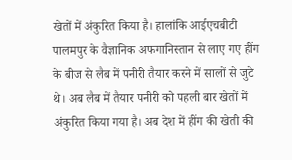खेतों में अंकुरित किया है। हालांकि आईएचबीटी पालमपुर के वैज्ञानिक अफगानिस्तान से लाए गए हींग के बीज से लैब में पनीरी तैयार करने में सालों से जुटे थे। अब लैब में तैयार पनीरी को पहली बार खेतों में अंकुरित किया गया है। अब देश में हींग की खेती की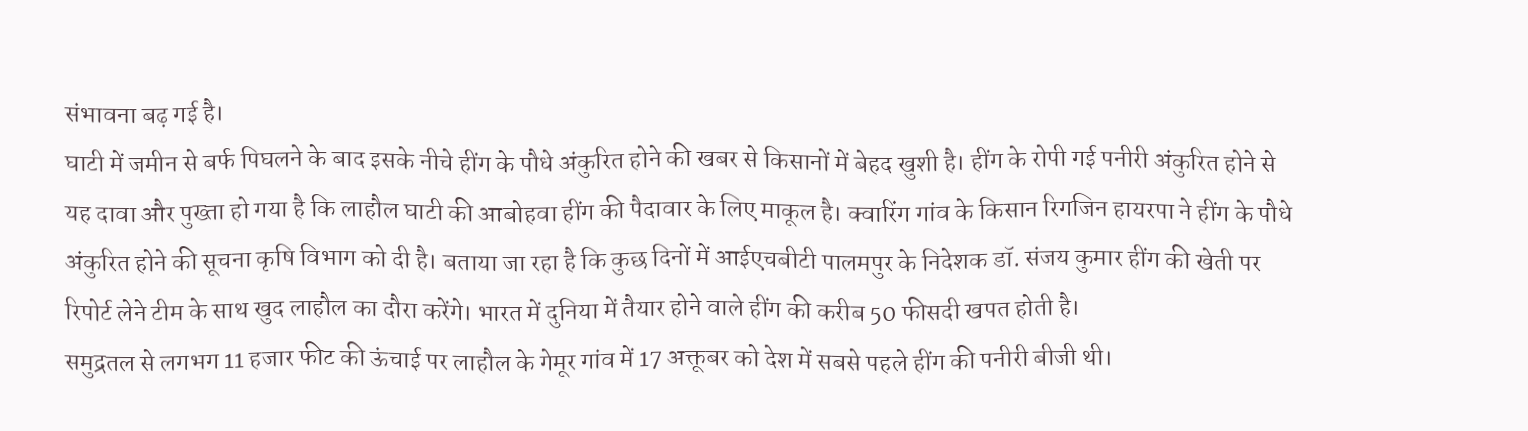संभावना बढ़ गई है।
घाटी में जमीन से बर्फ पिघलने के बाद इसके नीचे हींग के पौधे अंकुरित होने की खबर से किसानों में बेहद खुशी है। हींग के रोपी गई पनीरी अंकुरित होने से यह दावा और पुख्ता हो गया है कि लाहौल घाटी की आबोहवा हींग की पैदावार के लिए माकूल है। क्वारिंग गांव के किसान रिगजिन हायरपा ने हींग के पौधे अंकुरित होने की सूचना कृषि विभाग को दी है। बताया जा रहा है कि कुछ दिनों में आईएचबीटी पालमपुर के निदेशक डॉ. संजय कुमार हींग की खेती पर रिपोर्ट लेने टीम के साथ खुद लाहौल का दौरा करेंगे। भारत में दुनिया में तैयार होने वाले हींग की करीब 50 फीसदी खपत होती है।
समुद्रतल से लगभग 11 हजार फीट की ऊंचाई पर लाहौल के गेमूर गांव में 17 अक्तूबर को देश में सबसे पहले हींग की पनीरी बीजी थी।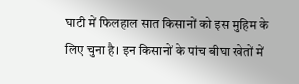घाटी में फिलहाल सात किसानों को इस मुहिम के लिए चुना है। इन किसानों के पांच बीघा खेतों में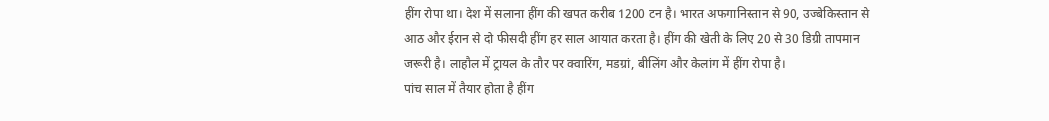हींग रोपा था। देश में सलाना हींग की खपत करीब 1200 टन है। भारत अफगानिस्तान से 90, उज्बेकिस्तान से आठ और ईरान से दो फीसदी हींग हर साल आयात करता है। हींग की खेती के लिए 20 से 30 डिग्री तापमान जरूरी है। लाहौल में ट्रायल के तौर पर क्वारिंग, मडग्रां, बीलिंग और केलांग में हींग रोपा है।
पांच साल में तैयार होता है हींग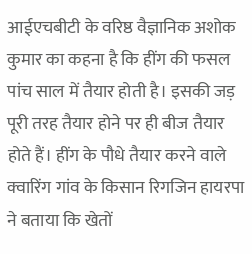आईएचबीटी के वरिष्ठ वैज्ञानिक अशोक कुमार का कहना है कि हींग की फसल पांच साल में तैयार होती है। इसकी जड़ पूरी तरह तैयार होने पर ही बीज तैयार होते हैं। हींग के पौधे तैयार करने वाले क्वारिंग गांव के किसान रिगजिन हायरपा ने बताया कि खेतों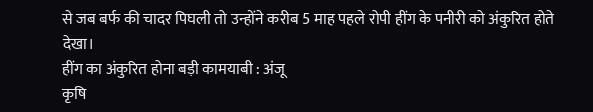से जब बर्फ की चादर पिघली तो उन्होंने करीब 5 माह पहले रोपी हींग के पनीरी को अंकुरित होते देखा।
हींग का अंकुरित होना बड़ी कामयाबी : अंजू
कृषि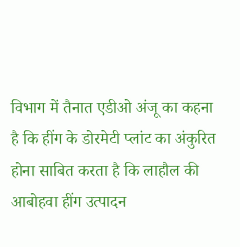विभाग में तैनात एडीओ अंजू का कहना है कि हींग के डोरमेटी प्लांट का अंकुरित होना साबित करता है कि लाहौल की आबोहवा हींग उत्पादन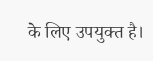के लिए उपयुक्त है।